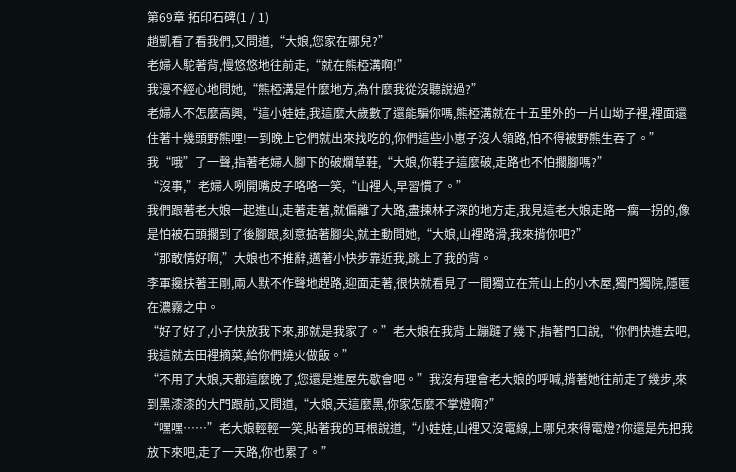第69章 拓印石碑(1 / 1)
趙凱看了看我們,又問道,“大娘,您家在哪兒?”
老婦人駝著背,慢悠悠地往前走,“就在熊椏溝啊!”
我漫不經心地問她,“熊椏溝是什麼地方,為什麼我從沒聽說過?”
老婦人不怎麼高興,“這小娃娃,我這麼大歲數了還能騙你嗎,熊椏溝就在十五里外的一片山坳子裡,裡面還住著十幾頭野熊哩!一到晚上它們就出來找吃的,你們這些小崽子沒人領路,怕不得被野熊生吞了。”
我“哦”了一聲,指著老婦人腳下的破爛草鞋,“大娘,你鞋子這麼破,走路也不怕擱腳嗎?”
“沒事,”老婦人咧開嘴皮子咯咯一笑,“山裡人,早習慣了。”
我們跟著老大娘一起進山,走著走著,就偏離了大路,盡揀林子深的地方走,我見這老大娘走路一瘸一拐的,像是怕被石頭擱到了後腳跟,刻意掂著腳尖,就主動問她,“大娘,山裡路滑,我來揹你吧?”
“那敢情好啊,”大娘也不推辭,邁著小快步靠近我,跳上了我的背。
李軍攙扶著王剛,兩人默不作聲地趕路,迎面走著,很快就看見了一間獨立在荒山上的小木屋,獨門獨院,隱匿在濃霧之中。
“好了好了,小子快放我下來,那就是我家了。”老大娘在我背上蹦躂了幾下,指著門口說,“你們快進去吧,我這就去田裡摘菜,給你們燒火做飯。”
“不用了大娘,天都這麼晚了,您還是進屋先歇會吧。”我沒有理會老大娘的呼喊,揹著她往前走了幾步,來到黑漆漆的大門跟前,又問道,“大娘,天這麼黑,你家怎麼不掌燈啊?”
“嘿嘿……”老大娘輕輕一笑,貼著我的耳根說道,“小娃娃,山裡又沒電線,上哪兒來得電燈?你還是先把我放下來吧,走了一天路,你也累了。”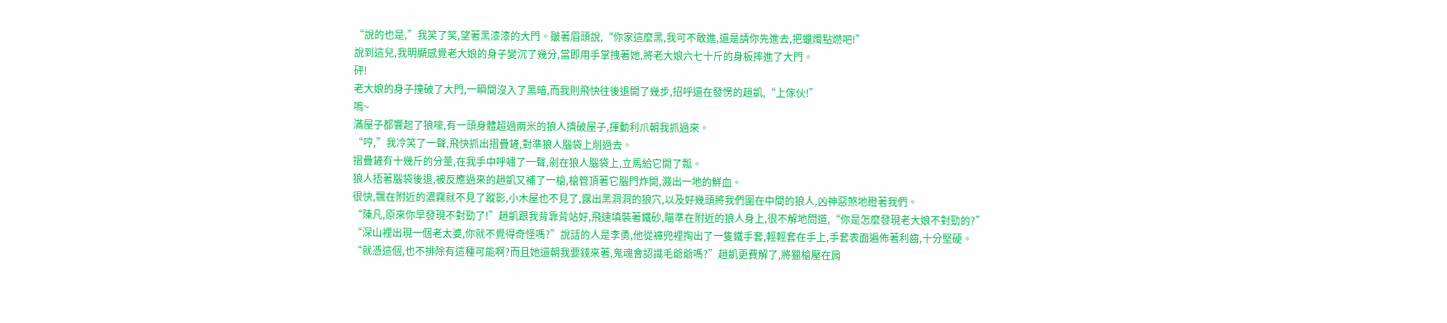“說的也是,”我笑了笑,望著黑漆漆的大門。皺著眉頭說,“你家這麼黑,我可不敢進,還是請你先進去,把蠟燭點燃吧!”
說到這兒,我明顯感覺老大娘的身子變沉了幾分,當即用手掌拽著她,將老大娘六七十斤的身板摔進了大門。
砰!
老大娘的身子撞破了大門,一瞬間沒入了黑暗,而我則飛快往後退開了幾步,招呼還在發愣的趙凱,“上傢伙!”
嗚~
滿屋子都響起了狼嚎,有一頭身體超過兩米的狼人擠破屋子,揮動利爪朝我抓過來。
“哼,”我冷笑了一聲,飛快抓出摺疊鏟,對準狼人腦袋上削過去。
摺疊鏟有十幾斤的分量,在我手中呼嘯了一聲,剁在狼人腦袋上,立馬給它開了瓢。
狼人捂著腦袋後退,被反應過來的趙凱又補了一槍,槍管頂著它腦門炸開,濺出一地的鮮血。
很快,飄在附近的濃霧就不見了蹤影,小木屋也不見了,露出黑洞洞的狼穴,以及好幾頭將我們圍在中間的狼人,凶神惡煞地瞪著我們。
“陳凡,原來你早發現不對勁了!”趙凱跟我背靠背站好,飛速填裝著鐵砂,瞄準在附近的狼人身上,很不解地問道,“你是怎麼發現老大娘不對勁的?”
“深山裡出現一個老太婆,你就不覺得奇怪嗎?”說話的人是李勇,他從褲兜裡掏出了一隻鐵手套,輕輕套在手上,手套表面遍佈著利齒,十分堅硬。
“就憑這個,也不排除有這種可能啊?而且她還朝我要錢來著,鬼魂會認識毛爺爺嗎?”趙凱更費解了,將獵槍壓在肩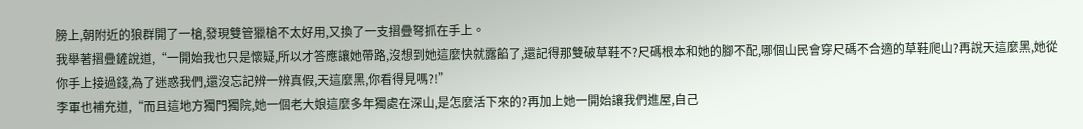膀上,朝附近的狼群開了一槍,發現雙管獵槍不太好用,又換了一支摺疊弩抓在手上。
我舉著摺疊鏟說道,“一開始我也只是懷疑,所以才答應讓她帶路,沒想到她這麼快就露餡了,還記得那雙破草鞋不?尺碼根本和她的腳不配,哪個山民會穿尺碼不合適的草鞋爬山?再說天這麼黑,她從你手上接過錢,為了迷惑我們,還沒忘記辨一辨真假,天這麼黑,你看得見嗎?!”
李軍也補充道,“而且這地方獨門獨院,她一個老大娘這麼多年獨處在深山,是怎麼活下來的?再加上她一開始讓我們進屋,自己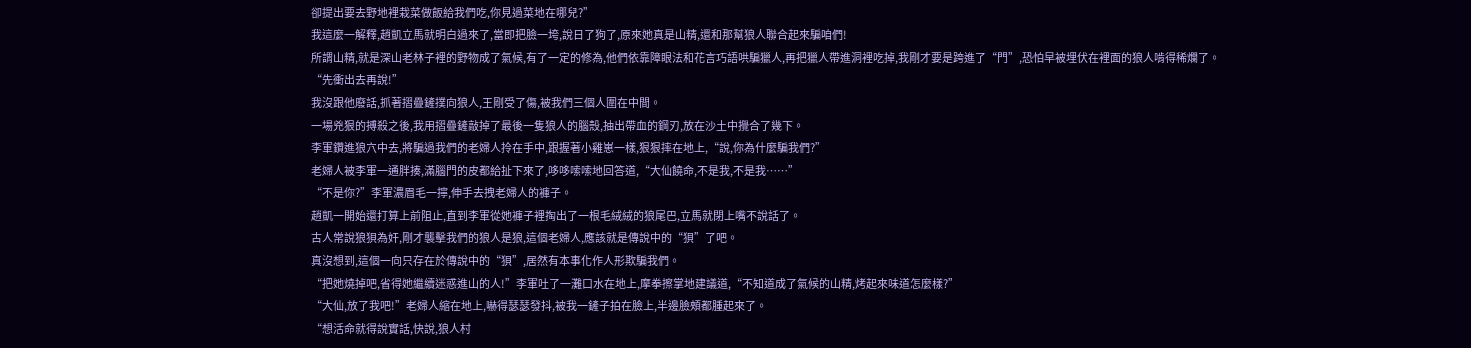卻提出要去野地裡栽菜做飯給我們吃,你見過菜地在哪兒?”
我這麼一解釋,趙凱立馬就明白過來了,當即把臉一垮,說日了狗了,原來她真是山精,還和那幫狼人聯合起來騙咱們!
所謂山精,就是深山老林子裡的野物成了氣候,有了一定的修為,他們依靠障眼法和花言巧語哄騙獵人,再把獵人帶進洞裡吃掉,我剛才要是跨進了“門”,恐怕早被埋伏在裡面的狼人啃得稀爛了。
“先衝出去再說!”
我沒跟他廢話,抓著摺疊鏟撲向狼人,王剛受了傷,被我們三個人圍在中間。
一場兇狠的搏殺之後,我用摺疊鏟敲掉了最後一隻狼人的腦殼,抽出帶血的鋼刃,放在沙土中攪合了幾下。
李軍鑽進狼穴中去,將騙過我們的老婦人拎在手中,跟握著小雞崽一樣,狠狠摔在地上,“說,你為什麼騙我們?”
老婦人被李軍一通胖揍,滿腦門的皮都給扯下來了,哆哆嗦嗦地回答道,“大仙饒命,不是我,不是我……”
“不是你?”李軍濃眉毛一擰,伸手去拽老婦人的褲子。
趙凱一開始還打算上前阻止,直到李軍從她褲子裡掏出了一根毛絨絨的狼尾巴,立馬就閉上嘴不說話了。
古人常說狼狽為奸,剛才襲擊我們的狼人是狼,這個老婦人,應該就是傳說中的“狽”了吧。
真沒想到,這個一向只存在於傳說中的“狽”,居然有本事化作人形欺騙我們。
“把她燒掉吧,省得她繼續迷惑進山的人!”李軍吐了一灘口水在地上,摩拳擦掌地建議道,“不知道成了氣候的山精,烤起來味道怎麼樣?”
“大仙,放了我吧!”老婦人縮在地上,嚇得瑟瑟發抖,被我一鏟子拍在臉上,半邊臉頰都腫起來了。
“想活命就得說實話,快說,狼人村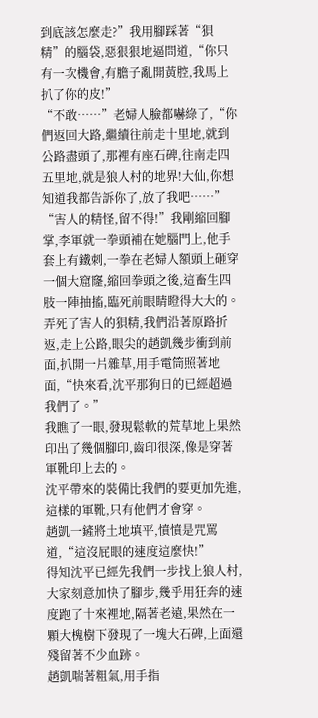到底該怎麼走?”我用腳踩著“狽精”的腦袋,惡狠狠地逼問道,“你只有一次機會,有膽子亂開黃腔,我馬上扒了你的皮!”
“不敢……”老婦人臉都嚇綠了,“你們返回大路,繼續往前走十里地,就到公路盡頭了,那裡有座石碑,往南走四五里地,就是狼人村的地界!大仙,你想知道我都告訴你了,放了我吧……”
“害人的精怪,留不得!”我剛縮回腳掌,李軍就一拳頭補在她腦門上,他手套上有鐵刺,一拳在老婦人額頭上砸穿一個大窟窿,縮回拳頭之後,這畜生四肢一陣抽搐,臨死前眼睛瞪得大大的。
弄死了害人的狽精,我們沿著原路折返,走上公路,眼尖的趙凱幾步衝到前面,扒開一片雜草,用手電筒照著地面,“快來看,沈平那狗日的已經超過我們了。”
我瞧了一眼,發現鬆軟的荒草地上果然印出了幾個腳印,齒印很深,像是穿著軍靴印上去的。
沈平帶來的裝備比我們的要更加先進,這樣的軍靴,只有他們才會穿。
趙凱一鏟將土地填平,憤憤是咒罵道,“這沒屁眼的速度這麼快!”
得知沈平已經先我們一步找上狼人村,大家刻意加快了腳步,幾乎用狂奔的速度跑了十來裡地,隔著老遠,果然在一顆大槐樹下發現了一塊大石碑,上面還殘留著不少血跡。
趙凱喘著粗氣,用手指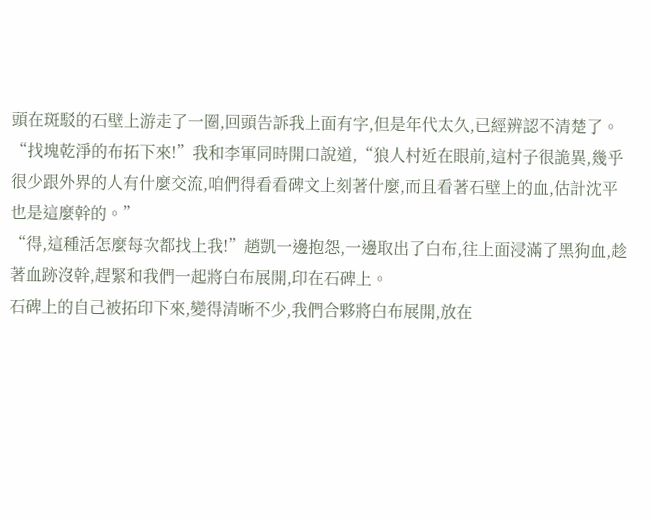頭在斑駁的石壁上游走了一圈,回頭告訴我上面有字,但是年代太久,已經辨認不清楚了。
“找塊乾淨的布拓下來!”我和李軍同時開口說道,“狼人村近在眼前,這村子很詭異,幾乎很少跟外界的人有什麼交流,咱們得看看碑文上刻著什麼,而且看著石壁上的血,估計沈平也是這麼幹的。”
“得,這種活怎麼每次都找上我!”趙凱一邊抱怨,一邊取出了白布,往上面浸滿了黑狗血,趁著血跡沒幹,趕緊和我們一起將白布展開,印在石碑上。
石碑上的自己被拓印下來,變得清晰不少,我們合夥將白布展開,放在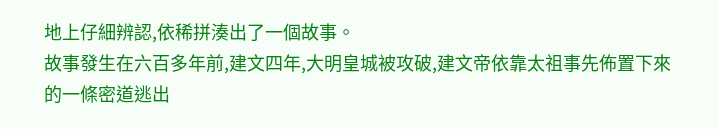地上仔細辨認,依稀拼湊出了一個故事。
故事發生在六百多年前,建文四年,大明皇城被攻破,建文帝依靠太祖事先佈置下來的一條密道逃出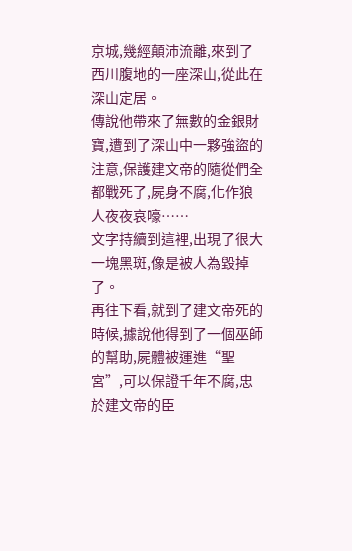京城,幾經顛沛流離,來到了西川腹地的一座深山,從此在深山定居。
傳說他帶來了無數的金銀財寶,遭到了深山中一夥強盜的注意,保護建文帝的隨從們全都戰死了,屍身不腐,化作狼人夜夜哀嚎……
文字持續到這裡,出現了很大一塊黑斑,像是被人為毀掉了。
再往下看,就到了建文帝死的時候,據說他得到了一個巫師的幫助,屍體被運進“聖宮”,可以保證千年不腐,忠於建文帝的臣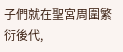子們就在聖宮周圍繁衍後代,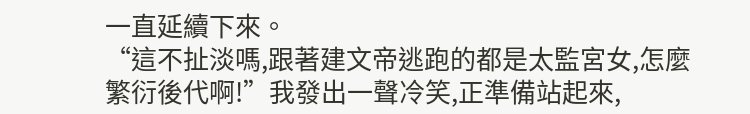一直延續下來。
“這不扯淡嗎,跟著建文帝逃跑的都是太監宮女,怎麼繁衍後代啊!”我發出一聲冷笑,正準備站起來,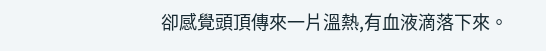卻感覺頭頂傳來一片溫熱,有血液滴落下來。